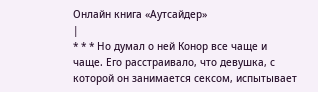Онлайн книга «Аутсайдер»
|
* * * Но думал о ней Конор все чаще и чаще. Его расстраивало, что девушка, с которой он занимается сексом, испытывает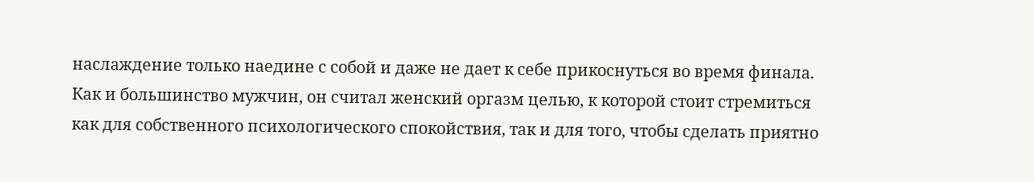наслаждение только наедине с собой и даже не дает к себе прикоснуться во время финала. Как и большинство мужчин, он считал женский оргазм целью, к которой стоит стремиться как для собственного психологического спокойствия, так и для того, чтобы сделать приятно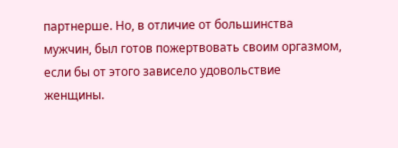партнерше. Но, в отличие от большинства мужчин, был готов пожертвовать своим оргазмом, если бы от этого зависело удовольствие женщины.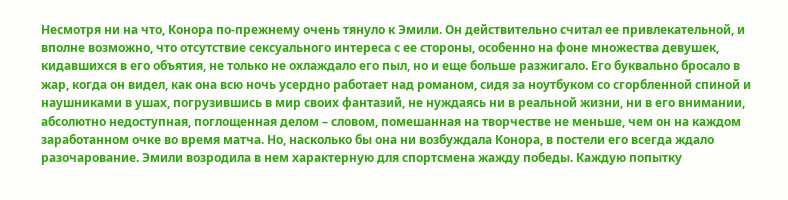Несмотря ни на что, Конора по-прежнему очень тянуло к Эмили. Он действительно считал ее привлекательной, и вполне возможно, что отсутствие сексуального интереса с ее стороны, особенно на фоне множества девушек, кидавшихся в его объятия, не только не охлаждало его пыл, но и еще больше разжигало. Его буквально бросало в жар, когда он видел, как она всю ночь усердно работает над романом, сидя за ноутбуком со сгорбленной спиной и наушниками в ушах, погрузившись в мир своих фантазий, не нуждаясь ни в реальной жизни, ни в его внимании, абсолютно недоступная, поглощенная делом – словом, помешанная на творчестве не меньше, чем он на каждом заработанном очке во время матча. Но, насколько бы она ни возбуждала Конора, в постели его всегда ждало разочарование. Эмили возродила в нем характерную для спортсмена жажду победы. Каждую попытку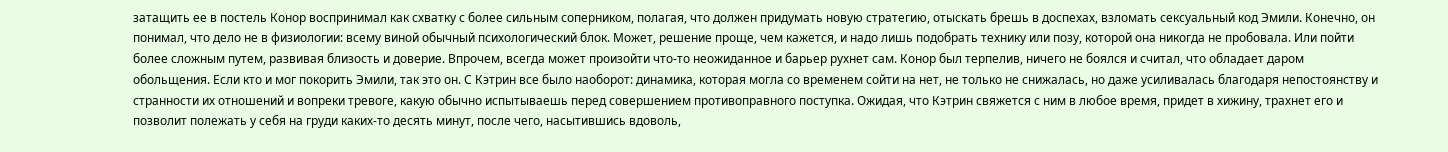затащить ее в постель Конор воспринимал как схватку с более сильным соперником, полагая, что должен придумать новую стратегию, отыскать брешь в доспехах, взломать сексуальный код Эмили. Конечно, он понимал, что дело не в физиологии: всему виной обычный психологический блок. Может, решение проще, чем кажется, и надо лишь подобрать технику или позу, которой она никогда не пробовала. Или пойти более сложным путем, развивая близость и доверие. Впрочем, всегда может произойти что-то неожиданное и барьер рухнет сам. Конор был терпелив, ничего не боялся и считал, что обладает даром обольщения. Если кто и мог покорить Эмили, так это он. С Кэтрин все было наоборот: динамика, которая могла со временем сойти на нет, не только не снижалась, но даже усиливалась благодаря непостоянству и странности их отношений и вопреки тревоге, какую обычно испытываешь перед совершением противоправного поступка. Ожидая, что Кэтрин свяжется с ним в любое время, придет в хижину, трахнет его и позволит полежать у себя на груди каких-то десять минут, после чего, насытившись вдоволь,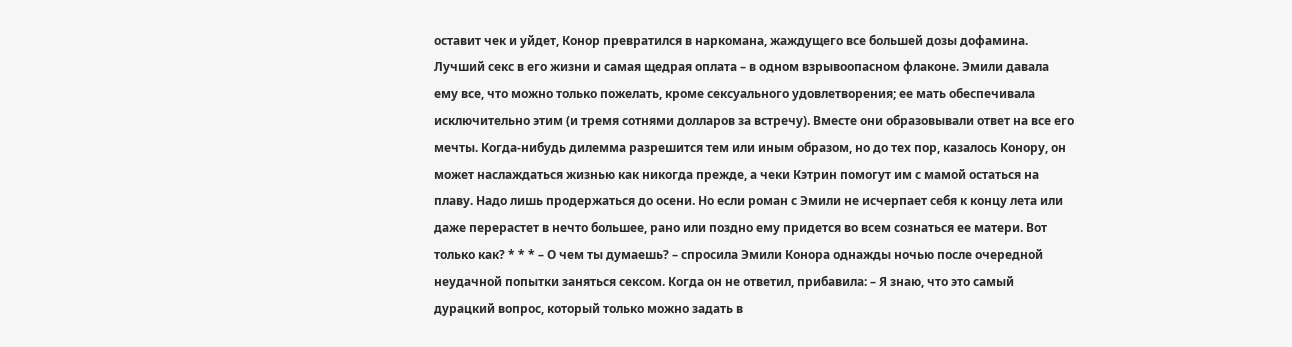оставит чек и уйдет, Конор превратился в наркомана, жаждущего все большей дозы дофамина. Лучший секс в его жизни и самая щедрая оплата – в одном взрывоопасном флаконе. Эмили давала ему все, что можно только пожелать, кроме сексуального удовлетворения; ее мать обеспечивала исключительно этим (и тремя сотнями долларов за встречу). Вместе они образовывали ответ на все его мечты. Когда-нибудь дилемма разрешится тем или иным образом, но до тех пор, казалось Конору, он может наслаждаться жизнью как никогда прежде, а чеки Кэтрин помогут им с мамой остаться на плаву. Надо лишь продержаться до осени. Но если роман с Эмили не исчерпает себя к концу лета или даже перерастет в нечто большее, рано или поздно ему придется во всем сознаться ее матери. Вот только как? * * * – О чем ты думаешь? – спросила Эмили Конора однажды ночью после очередной неудачной попытки заняться сексом. Когда он не ответил, прибавила: – Я знаю, что это самый дурацкий вопрос, который только можно задать в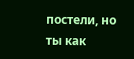постели, но ты как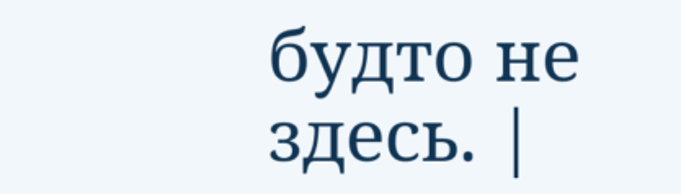будто не здесь. |